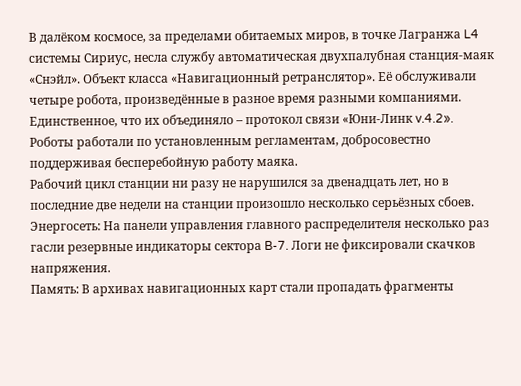В далёком космосе, за пределами обитаемых миров, в точке Лагранжа L4 системы Сириус, несла службу автоматическая двухпалубная станция-маяк «Снэйл». Объект класса «Навигационный ретранслятор». Её обслуживали четыре робота, произведённые в разное время разными компаниями. Единственное, что их объединяло – протокол связи «Юни-Линк v.4.2». Роботы работали по установленным регламентам, добросовестно поддерживая бесперебойную работу маяка.
Рабочий цикл станции ни разу не нарушился за двенадцать лет, но в последние две недели на станции произошло несколько серьёзных сбоев.
Энергосеть: На панели управления главного распределителя несколько раз гасли резервные индикаторы сектора B-7. Логи не фиксировали скачков напряжения.
Память: В архивах навигационных карт стали пропадать фрагменты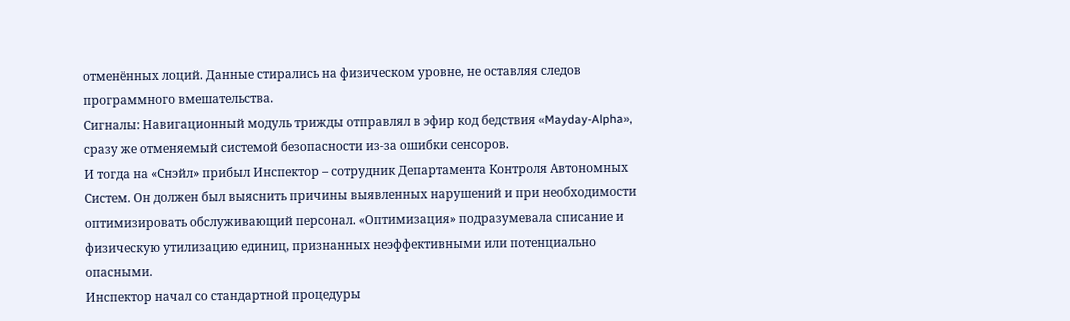отменённых лоций. Данные стирались на физическом уровне, не оставляя следов программного вмешательства.
Сигналы: Навигационный модуль трижды отправлял в эфир код бедствия «Mayday-Alpha», сразу же отменяемый системой безопасности из-за ошибки сенсоров.
И тогда на «Снэйл» прибыл Инспектор – сотрудник Департамента Контроля Автономных Систем. Он должен был выяснить причины выявленных нарушений и при необходимости оптимизировать обслуживающий персонал. «Оптимизация» подразумевала списание и физическую утилизацию единиц, признанных неэффективными или потенциально опасными.
Инспектор начал со стандартной процедуры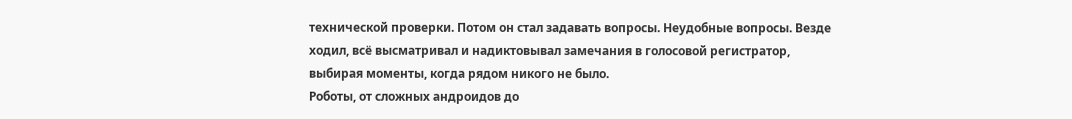технической проверки. Потом он стал задавать вопросы. Неудобные вопросы. Везде ходил, всё высматривал и надиктовывал замечания в голосовой регистратор, выбирая моменты, когда рядом никого не было.
Роботы, от сложных андроидов до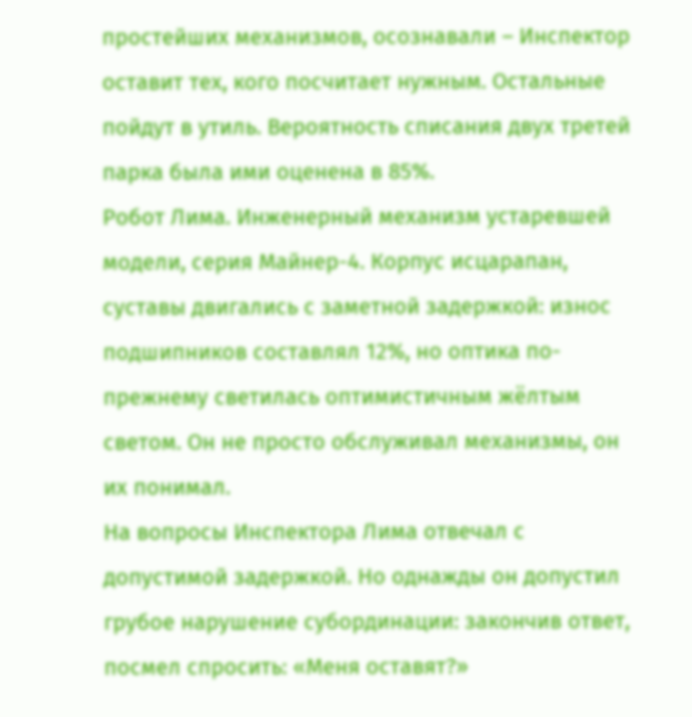простейших механизмов, осознавали – Инспектор оставит тех, кого посчитает нужным. Остальные пойдут в утиль. Вероятность списания двух третей парка была ими оценена в 85%.
Робот Лима. Инженерный механизм устаревшей модели, серия Майнер-4. Корпус исцарапан, суставы двигались с заметной задержкой: износ подшипников составлял 12%, но оптика по-прежнему светилась оптимистичным жёлтым светом. Он не просто обслуживал механизмы, он их понимал.
На вопросы Инспектора Лима отвечал с допустимой задержкой. Но однажды он допустил грубое нарушение субординации: закончив ответ, посмел спросить: «Меня оставят?»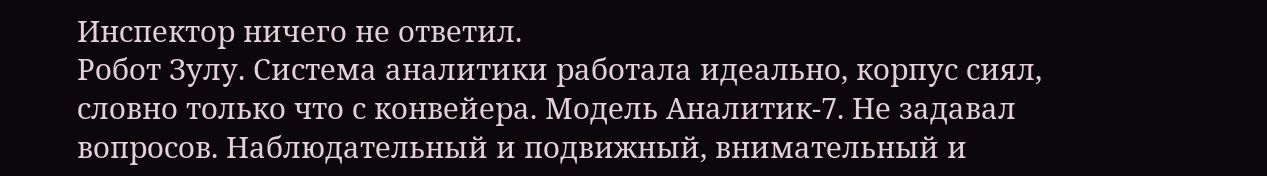Инспектор ничего не ответил.
Робот Зулу. Система аналитики работала идеально, корпус сиял, словно только что с конвейера. Модель Аналитик-7. Не задавал вопросов. Наблюдательный и подвижный, внимательный и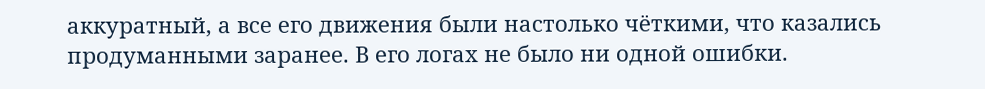аккуратный, а все его движения были настолько чёткими, что казались продуманными заранее. В его логах не было ни одной ошибки.